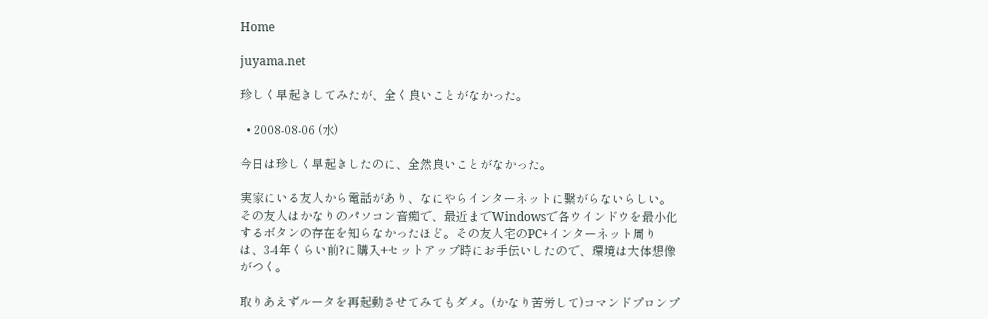Home

juyama.net

珍しく早起きしてみたが、全く良いことがなかった。

  • 2008-08-06 (水)

今日は珍しく早起きしたのに、全然良いことがなかった。

実家にいる友人から電話があり、なにやらインターネットに繋がらないらしい。その友人はかなりのパソコン音痴で、最近までWindowsで各ウインドウを最小化するボタンの存在を知らなかったほど。その友人宅のPC+インターネット周りは、3-4年くらい前?に購入+セットアップ時にお手伝いしたので、環境は大体想像がつく。

取りあえずルータを再起動させてみてもダメ。(かなり苦労して)コマンドプロンプ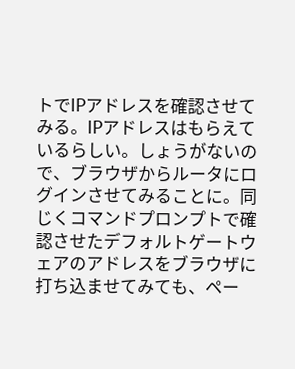トでIPアドレスを確認させてみる。IPアドレスはもらえているらしい。しょうがないので、ブラウザからルータにログインさせてみることに。同じくコマンドプロンプトで確認させたデフォルトゲートウェアのアドレスをブラウザに打ち込ませてみても、ペー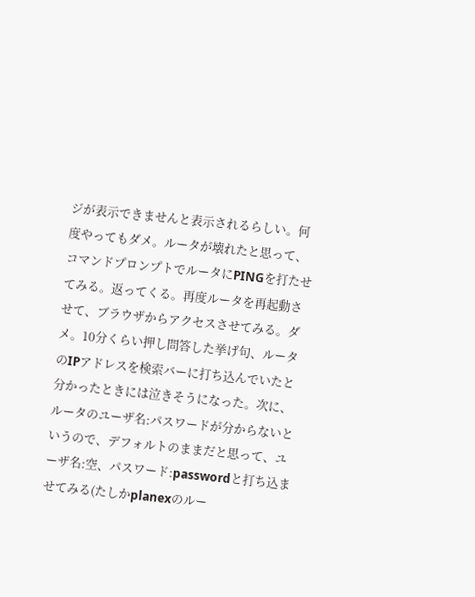ジが表示できませんと表示されるらしい。何度やってもダメ。ルータが壊れたと思って、コマンドプロンプトでルータにPINGを打たせてみる。返ってくる。再度ルータを再起動させて、ブラウザからアクセスさせてみる。ダメ。10分くらい押し問答した挙げ句、ルータのIPアドレスを検索バーに打ち込んでいたと分かったときには泣きそうになった。次に、ルータのユーザ名:パスワードが分からないというので、デフォルトのままだと思って、ユーザ名:空、パスワード:passwordと打ち込ませてみる(たしかplanexのルー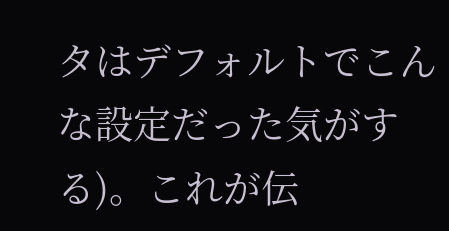タはデフォルトでこんな設定だった気がする)。これが伝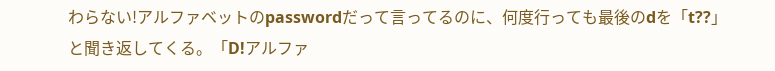わらない!アルファベットのpasswordだって言ってるのに、何度行っても最後のdを「t??」と聞き返してくる。「D!アルファ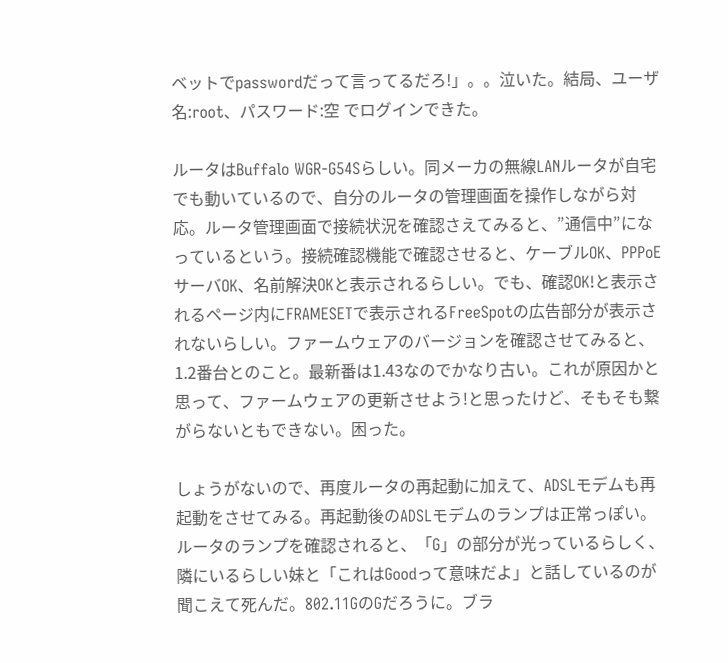ベットでpasswordだって言ってるだろ!」。。泣いた。結局、ユーザ名:root、パスワード:空 でログインできた。

ルータはBuffalo WGR-G54Sらしい。同メーカの無線LANルータが自宅でも動いているので、自分のルータの管理画面を操作しながら対応。ルータ管理画面で接続状況を確認さえてみると、”通信中”になっているという。接続確認機能で確認させると、ケーブルOK、PPPoEサーバOK、名前解決OKと表示されるらしい。でも、確認OK!と表示されるページ内にFRAMESETで表示されるFreeSpotの広告部分が表示されないらしい。ファームウェアのバージョンを確認させてみると、1.2番台とのこと。最新番は1.43なのでかなり古い。これが原因かと思って、ファームウェアの更新させよう!と思ったけど、そもそも繋がらないともできない。困った。

しょうがないので、再度ルータの再起動に加えて、ADSLモデムも再起動をさせてみる。再起動後のADSLモデムのランプは正常っぽい。ルータのランプを確認されると、「G」の部分が光っているらしく、隣にいるらしい妹と「これはGoodって意味だよ」と話しているのが聞こえて死んだ。802.11GのGだろうに。ブラ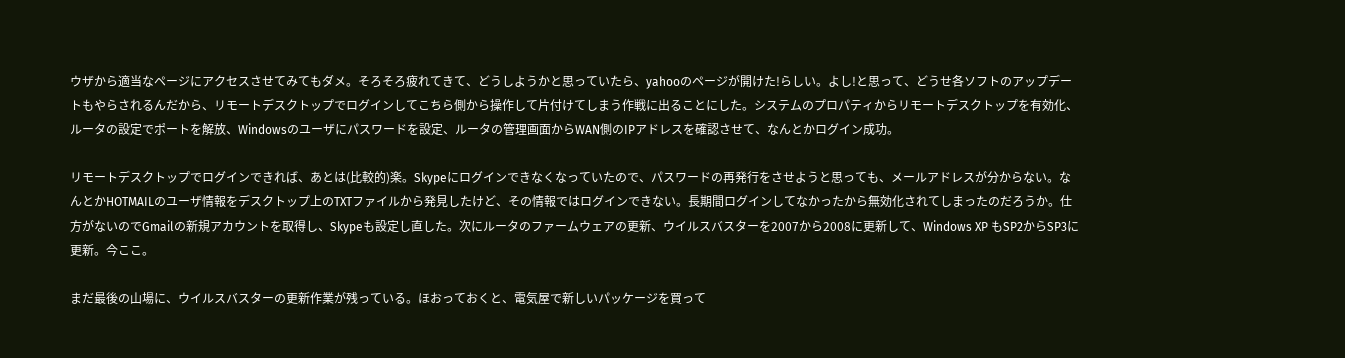ウザから適当なページにアクセスさせてみてもダメ。そろそろ疲れてきて、どうしようかと思っていたら、yahooのページが開けた!らしい。よし!と思って、どうせ各ソフトのアップデートもやらされるんだから、リモートデスクトップでログインしてこちら側から操作して片付けてしまう作戦に出ることにした。システムのプロパティからリモートデスクトップを有効化、ルータの設定でポートを解放、Windowsのユーザにパスワードを設定、ルータの管理画面からWAN側のIPアドレスを確認させて、なんとかログイン成功。

リモートデスクトップでログインできれば、あとは(比較的)楽。Skypeにログインできなくなっていたので、パスワードの再発行をさせようと思っても、メールアドレスが分からない。なんとかHOTMAILのユーザ情報をデスクトップ上のTXTファイルから発見したけど、その情報ではログインできない。長期間ログインしてなかったから無効化されてしまったのだろうか。仕方がないのでGmailの新規アカウントを取得し、Skypeも設定し直した。次にルータのファームウェアの更新、ウイルスバスターを2007から2008に更新して、Windows XP もSP2からSP3に更新。今ここ。

まだ最後の山場に、ウイルスバスターの更新作業が残っている。ほおっておくと、電気屋で新しいパッケージを買って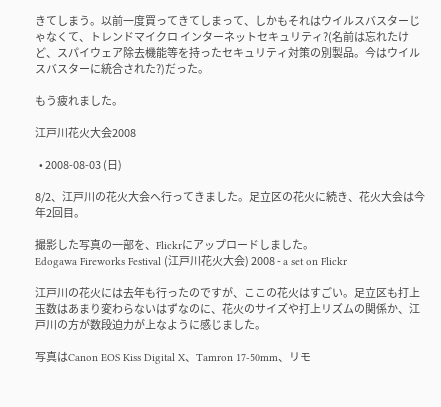きてしまう。以前一度買ってきてしまって、しかもそれはウイルスバスターじゃなくて、トレンドマイクロ インターネットセキュリティ?(名前は忘れたけど、スパイウェア除去機能等を持ったセキュリティ対策の別製品。今はウイルスバスターに統合された?)だった。

もう疲れました。

江戸川花火大会2008

  • 2008-08-03 (日)

8/2、江戸川の花火大会へ行ってきました。足立区の花火に続き、花火大会は今年2回目。

撮影した写真の一部を、Flickrにアップロードしました。
Edogawa Fireworks Festival (江戸川花火大会) 2008 - a set on Flickr

江戸川の花火には去年も行ったのですが、ここの花火はすごい。足立区も打上玉数はあまり変わらないはずなのに、花火のサイズや打上リズムの関係か、江戸川の方が数段迫力が上なように感じました。

写真はCanon EOS Kiss Digital X、Tamron 17-50mm、リモ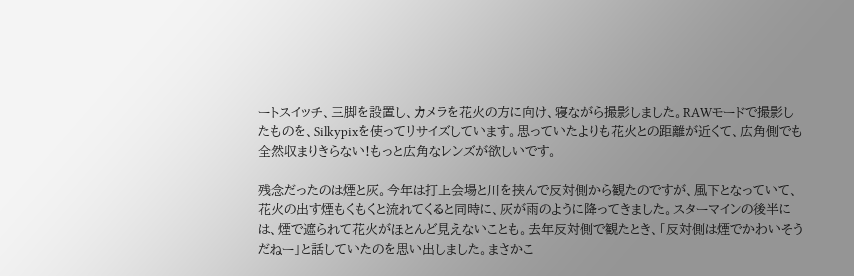ートスイッチ、三脚を設置し、カメラを花火の方に向け、寝ながら撮影しました。RAWモードで撮影したものを、Silkypixを使ってリサイズしています。思っていたよりも花火との距離が近くて、広角側でも全然収まりきらない!もっと広角なレンズが欲しいです。

残念だったのは煙と灰。今年は打上会場と川を挟んで反対側から観たのですが、風下となっていて、花火の出す煙もくもくと流れてくると同時に、灰が雨のように降ってきました。スターマインの後半には、煙で遮られて花火がほとんど見えないことも。去年反対側で観たとき、「反対側は煙でかわいそうだねー」と話していたのを思い出しました。まさかこ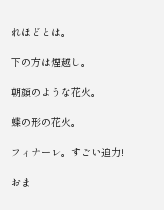れほどとは。

下の方は煙越し。

朝顔のような花火。

蝶の形の花火。

フィナーレ。すごい迫力!

おま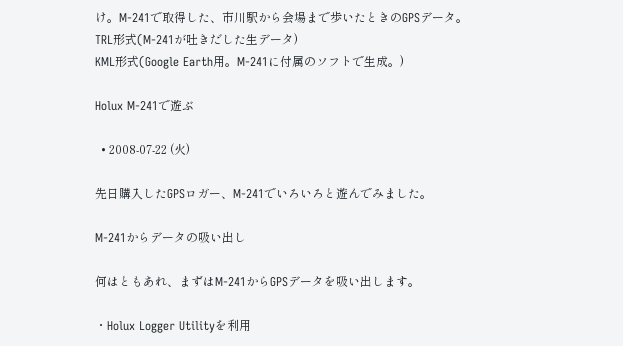け。M-241で取得した、市川駅から会場まで歩いたときのGPSデータ。
TRL形式(M-241が吐きだした生データ)
KML形式(Google Earth用。M-241に付属のソフトで生成。)

Holux M-241で遊ぶ

  • 2008-07-22 (火)

先日購入したGPSロガー、M-241でいろいろと遊んでみました。

M-241からデータの吸い出し

何はともあれ、まずはM-241からGPSデータを吸い出します。

・Holux Logger Utilityを利用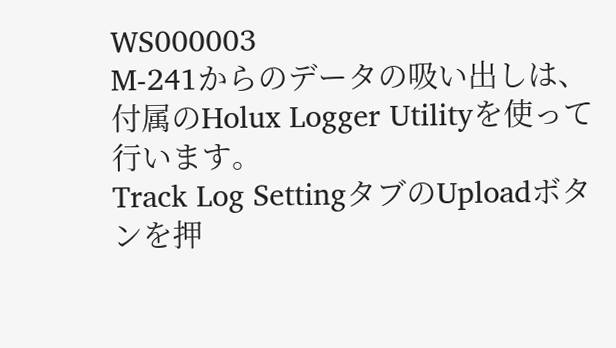WS000003
M-241からのデータの吸い出しは、付属のHolux Logger Utilityを使って行います。
Track Log SettingタブのUploadボタンを押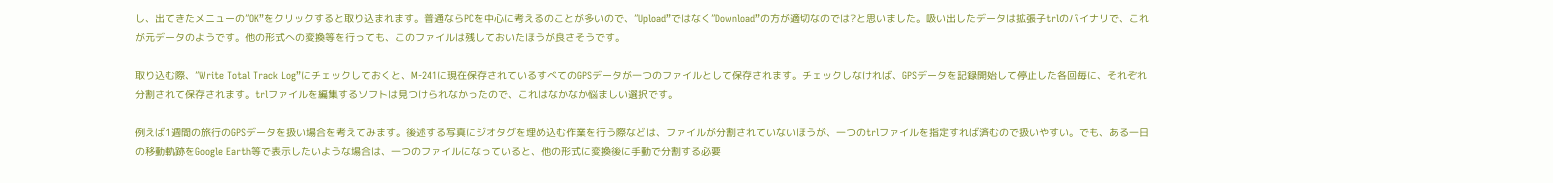し、出てきたメニューの”OK”をクリックすると取り込まれます。普通ならPCを中心に考えるのことが多いので、”Upload”ではなく”Download”の方が適切なのでは?と思いました。吸い出したデータは拡張子trlのバイナリで、これが元データのようです。他の形式への変換等を行っても、このファイルは残しておいたほうが良さそうです。

取り込む際、”Write Total Track Log”にチェックしておくと、M-241に現在保存されているすべてのGPSデータが一つのファイルとして保存されます。チェックしなければ、GPSデータを記録開始して停止した各回毎に、それぞれ分割されて保存されます。trlファイルを編集するソフトは見つけられなかったので、これはなかなか悩ましい選択です。

例えば1週間の旅行のGPSデータを扱い場合を考えてみます。後述する写真にジオタグを埋め込む作業を行う際などは、ファイルが分割されていないほうが、一つのtrlファイルを指定すれば済むので扱いやすい。でも、ある一日の移動軌跡をGoogle Earth等で表示したいような場合は、一つのファイルになっていると、他の形式に変換後に手動で分割する必要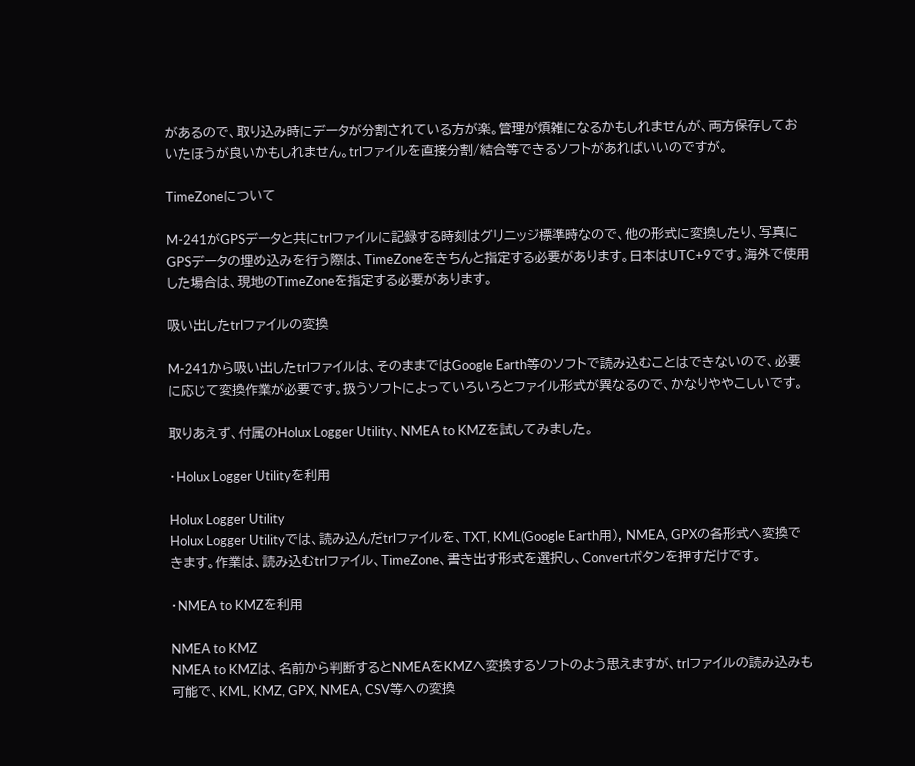があるので、取り込み時にデータが分割されている方が楽。管理が煩雑になるかもしれませんが、両方保存しておいたほうが良いかもしれません。trlファイルを直接分割/結合等できるソフトがあればいいのですが。

TimeZoneについて

M-241がGPSデータと共にtrlファイルに記録する時刻はグリニッジ標準時なので、他の形式に変換したり、写真にGPSデータの埋め込みを行う際は、TimeZoneをきちんと指定する必要があります。日本はUTC+9です。海外で使用した場合は、現地のTimeZoneを指定する必要があります。

吸い出したtrlファイルの変換

M-241から吸い出したtrlファイルは、そのままではGoogle Earth等のソフトで読み込むことはできないので、必要に応じて変換作業が必要です。扱うソフトによっていろいろとファイル形式が異なるので、かなりややこしいです。

取りあえず、付属のHolux Logger Utility、NMEA to KMZを試してみました。

・Holux Logger Utilityを利用

Holux Logger Utility
Holux Logger Utilityでは、読み込んだtrlファイルを、TXT, KML(Google Earth用), NMEA, GPXの各形式へ変換できます。作業は、読み込むtrlファイル、TimeZone、書き出す形式を選択し、Convertボタンを押すだけです。

・NMEA to KMZを利用

NMEA to KMZ
NMEA to KMZは、名前から判断するとNMEAをKMZへ変換するソフトのよう思えますが、trlファイルの読み込みも可能で、KML, KMZ, GPX, NMEA, CSV等への変換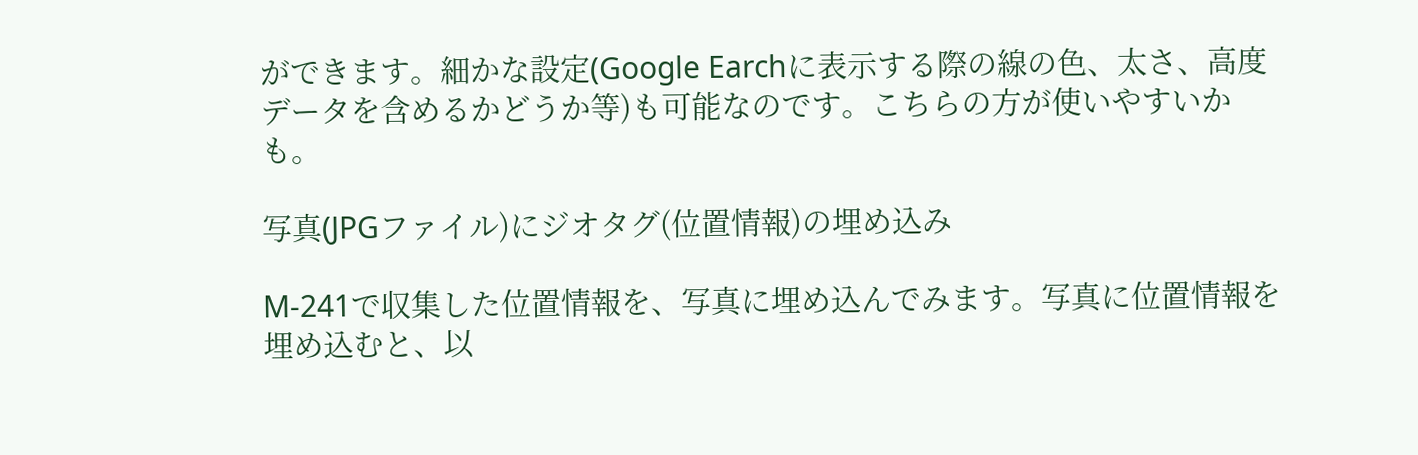ができます。細かな設定(Google Earchに表示する際の線の色、太さ、高度データを含めるかどうか等)も可能なのです。こちらの方が使いやすいかも。

写真(JPGファイル)にジオタグ(位置情報)の埋め込み

M-241で収集した位置情報を、写真に埋め込んでみます。写真に位置情報を埋め込むと、以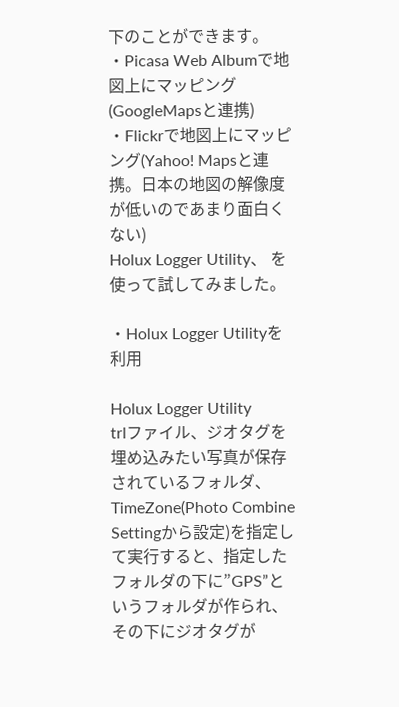下のことができます。
・Picasa Web Albumで地図上にマッピング(GoogleMapsと連携)
・Flickrで地図上にマッピング(Yahoo! Mapsと連携。日本の地図の解像度が低いのであまり面白くない)
Holux Logger Utility、 を使って試してみました。

・Holux Logger Utilityを利用

Holux Logger Utility
trlファイル、ジオタグを埋め込みたい写真が保存されているフォルダ、TimeZone(Photo Combine Settingから設定)を指定して実行すると、指定したフォルダの下に”GPS”というフォルダが作られ、その下にジオタグが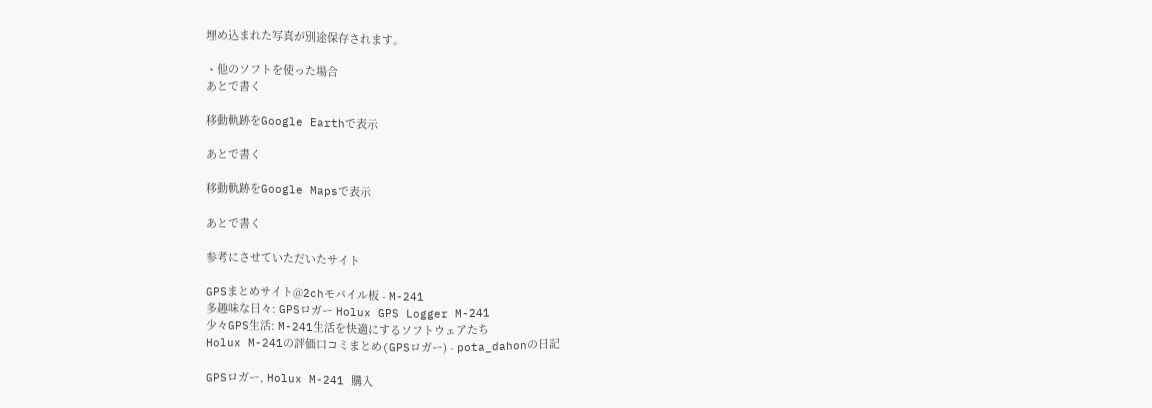埋め込まれた写真が別途保存されます。

・他のソフトを使った場合
あとで書く

移動軌跡をGoogle Earthで表示

あとで書く

移動軌跡をGoogle Mapsで表示

あとで書く

参考にさせていただいたサイト

GPSまとめサイト@2chモバイル板 - M-241
多趣味な日々: GPSロガー Holux GPS Logger M-241
少々GPS生活: M-241生活を快適にするソフトウェアたち
Holux M-241の評価口コミまとめ(GPSロガー) - pota_dahonの日記

GPSロガー, Holux M-241 購入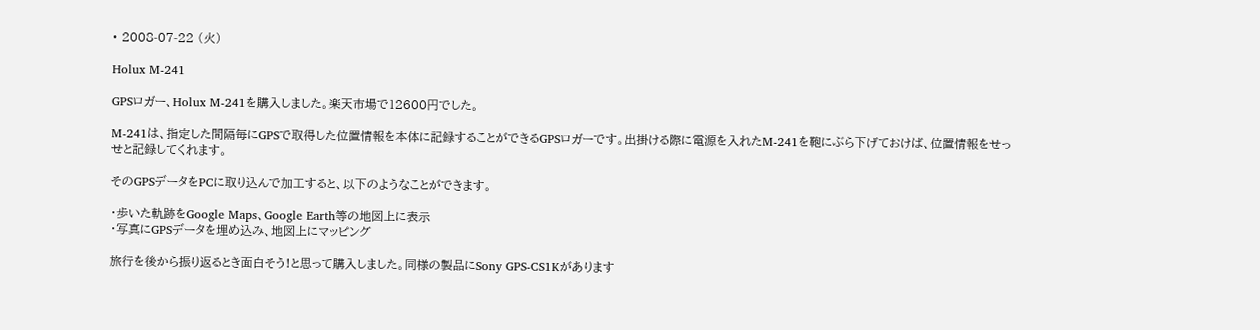• 2008-07-22 (火)

Holux M-241

GPSロガー、Holux M-241を購入しました。楽天市場で12600円でした。

M-241は、指定した間隔毎にGPSで取得した位置情報を本体に記録することができるGPSロガーです。出掛ける際に電源を入れたM-241を鞄にぶら下げておけば、位置情報をせっせと記録してくれます。

そのGPSデータをPCに取り込んで加工すると、以下のようなことができます。

・歩いた軌跡をGoogle Maps、Google Earth等の地図上に表示
・写真にGPSデータを埋め込み、地図上にマッピング

旅行を後から振り返るとき面白そう!と思って購入しました。同様の製品にSony GPS-CS1Kがあります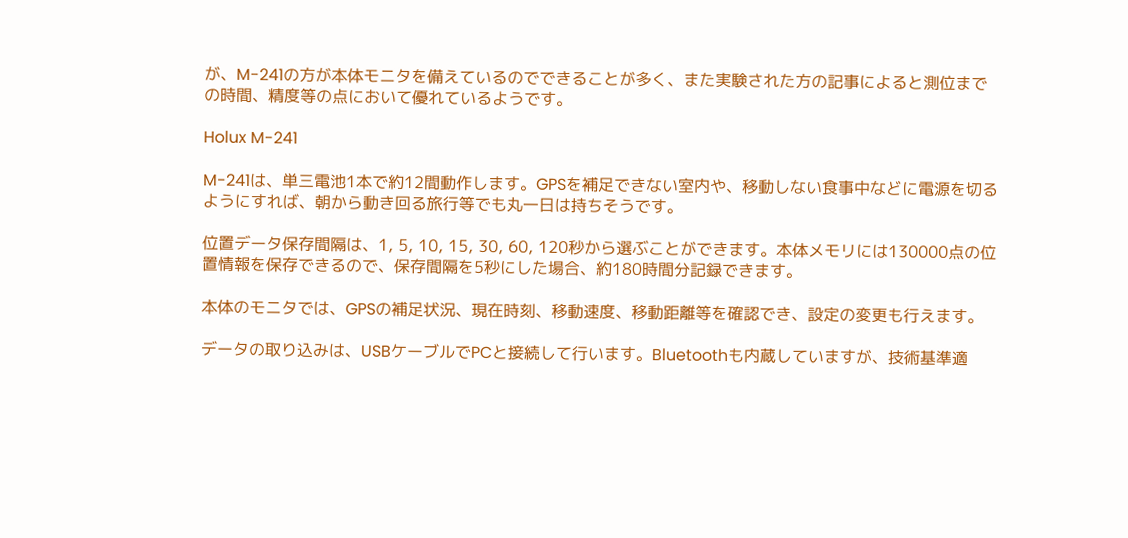が、M-241の方が本体モニタを備えているのでできることが多く、また実験された方の記事によると測位までの時間、精度等の点において優れているようです。

Holux M-241

M-241は、単三電池1本で約12間動作します。GPSを補足できない室内や、移動しない食事中などに電源を切るようにすれば、朝から動き回る旅行等でも丸一日は持ちそうです。

位置データ保存間隔は、1, 5, 10, 15, 30, 60, 120秒から選ぶことができます。本体メモリには130000点の位置情報を保存できるので、保存間隔を5秒にした場合、約180時間分記録できます。

本体のモニタでは、GPSの補足状況、現在時刻、移動速度、移動距離等を確認でき、設定の変更も行えます。

データの取り込みは、USBケーブルでPCと接続して行います。Bluetoothも内蔵していますが、技術基準適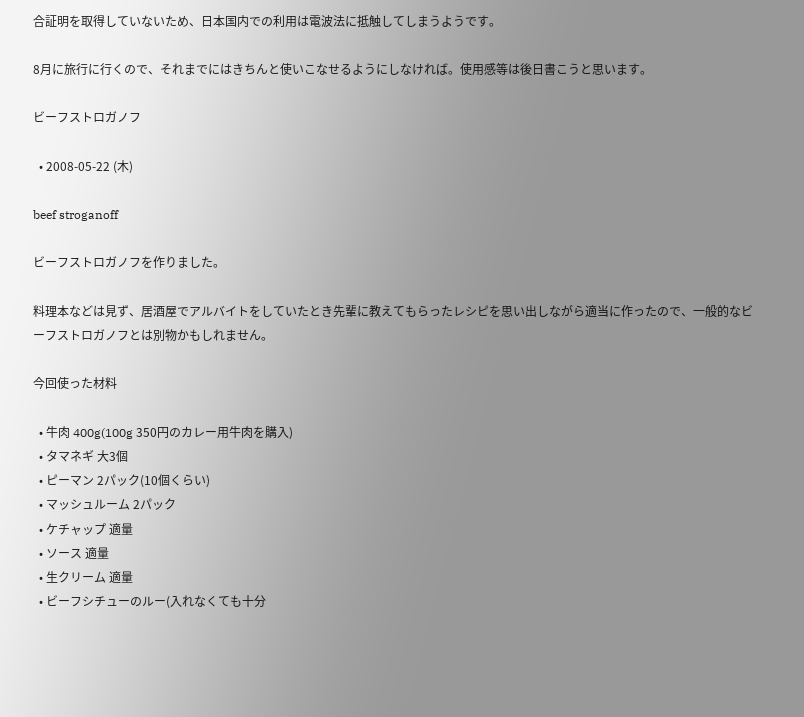合証明を取得していないため、日本国内での利用は電波法に抵触してしまうようです。

8月に旅行に行くので、それまでにはきちんと使いこなせるようにしなければ。使用感等は後日書こうと思います。

ビーフストロガノフ

  • 2008-05-22 (木)

beef stroganoff

ビーフストロガノフを作りました。

料理本などは見ず、居酒屋でアルバイトをしていたとき先輩に教えてもらったレシピを思い出しながら適当に作ったので、一般的なビーフストロガノフとは別物かもしれません。

今回使った材料

  • 牛肉 400g(100g 350円のカレー用牛肉を購入)
  • タマネギ 大3個
  • ピーマン 2パック(10個くらい)
  • マッシュルーム 2パック
  • ケチャップ 適量
  • ソース 適量
  • 生クリーム 適量
  • ビーフシチューのルー(入れなくても十分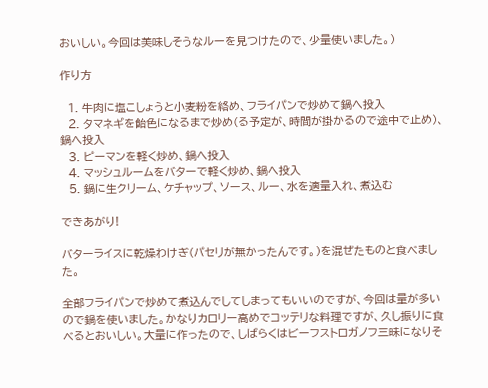おいしい。今回は美味しそうなルーを見つけたので、少量使いました。)

作り方

  1. 牛肉に塩こしょうと小麦粉を絡め、フライパンで炒めて鍋へ投入
  2. タマネギを飴色になるまで炒め(る予定が、時間が掛かるので途中で止め)、鍋へ投入
  3. ピーマンを軽く炒め、鍋へ投入
  4. マッシュルームをバターで軽く炒め、鍋へ投入
  5. 鍋に生クリーム、ケチャップ、ソース、ルー、水を適量入れ、煮込む

できあがり!

バターライスに乾燥わけぎ(パセリが無かったんです。)を混ぜたものと食べました。

全部フライパンで炒めて煮込んでしてしまってもいいのですが、今回は量が多いので鍋を使いました。かなりカロリー高めでコッテリな料理ですが、久し振りに食べるとおいしい。大量に作ったので、しばらくはビーフストロガノフ三昧になりそ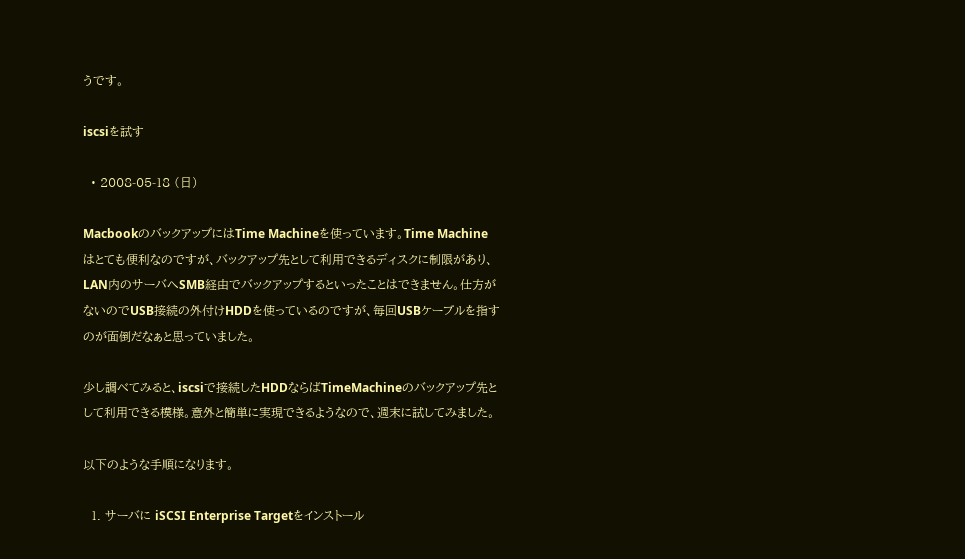うです。

iscsiを試す

  • 2008-05-18 (日)

MacbookのバックアップにはTime Machineを使っています。Time Machineはとても便利なのですが、バックアップ先として利用できるディスクに制限があり、LAN内のサーバへSMB経由でバックアップするといったことはできません。仕方がないのでUSB接続の外付けHDDを使っているのですが、毎回USBケーブルを指すのが面倒だなぁと思っていました。

少し調べてみると、iscsiで接続したHDDならばTimeMachineのバックアップ先として利用できる模様。意外と簡単に実現できるようなので、週末に試してみました。

以下のような手順になります。

  1. サーバに iSCSI Enterprise Targetをインストール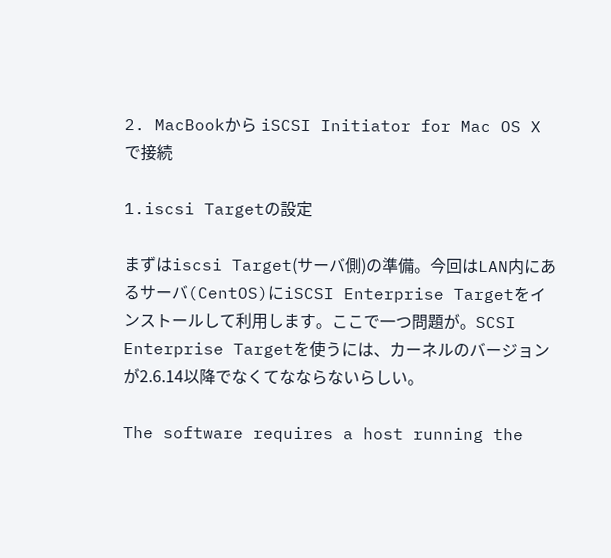2. MacBookから iSCSI Initiator for Mac OS Xで接続

1.iscsi Targetの設定

まずはiscsi Target(サーバ側)の準備。今回はLAN内にあるサーバ(CentOS)にiSCSI Enterprise Targetをインストールして利用します。ここで一つ問題が。SCSI Enterprise Targetを使うには、カーネルのバージョンが2.6.14以降でなくてなならないらしい。

The software requires a host running the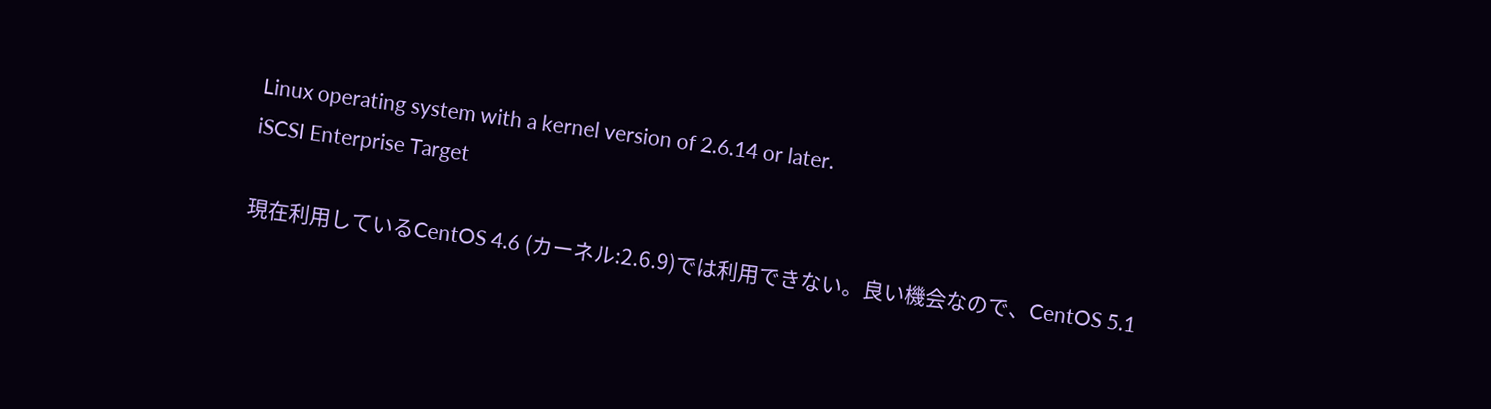Linux operating system with a kernel version of 2.6.14 or later.
iSCSI Enterprise Target

現在利用しているCentOS 4.6 (カーネル:2.6.9)では利用できない。良い機会なので、CentOS 5.1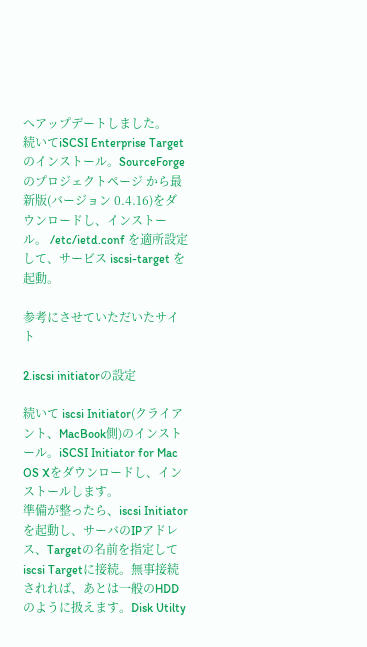へアップデートしました。
続いてiSCSI Enterprise Target のインストール。SourceForge のプロジェクトページ から最新版(バージョン 0.4.16)をダウンロードし、インストール。 /etc/ietd.conf を適所設定して、サービス iscsi-target を起動。

参考にさせていただいたサイト

2.iscsi initiatorの設定

続いて iscsi Initiator(クライアント、MacBook側)のインストール。iSCSI Initiator for Mac OS Xをダウンロードし、インストールします。
準備が整ったら、iscsi Initiatorを起動し、サーバのIPアドレス、Targetの名前を指定してiscsi Targetに接続。無事接続されれば、あとは一般のHDDのように扱えます。Disk Utilty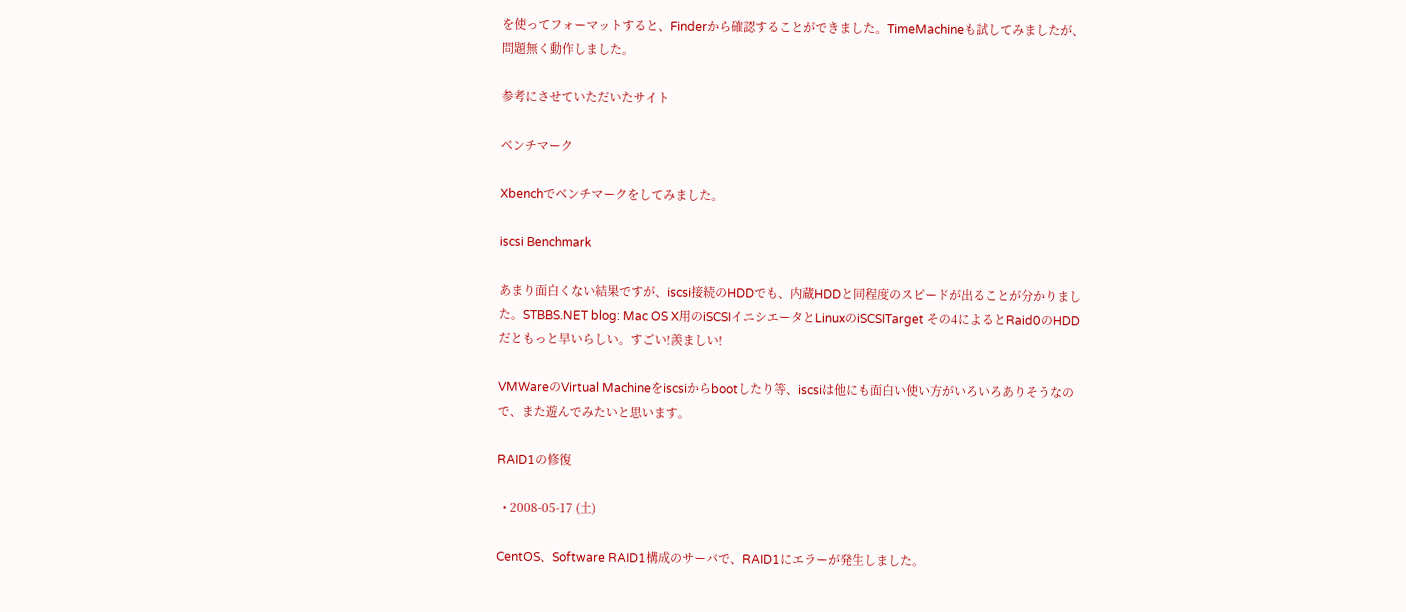を使ってフォーマットすると、Finderから確認することができました。TimeMachineも試してみましたが、問題無く動作しました。

参考にさせていただいたサイト

ベンチマーク

Xbenchでベンチマークをしてみました。

iscsi Benchmark

あまり面白くない結果ですが、iscsi接続のHDDでも、内蔵HDDと同程度のスピードが出ることが分かりました。STBBS.NET blog: Mac OS X用のiSCSIイニシエータとLinuxのiSCSITarget その4によるとRaid0のHDDだともっと早いらしい。すごい!羨ましい!

VMWareのVirtual Machineをiscsiからbootしたり等、iscsiは他にも面白い使い方がいろいろありそうなので、また遊んでみたいと思います。

RAID1の修復

  • 2008-05-17 (土)

CentOS、Software RAID1構成のサーバで、RAID1にエラーが発生しました。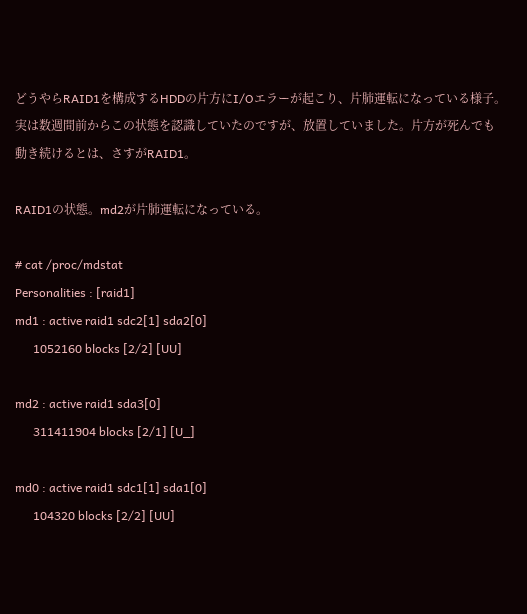どうやらRAID1を構成するHDDの片方にI/Oエラーが起こり、片肺運転になっている様子。実は数週間前からこの状態を認識していたのですが、放置していました。片方が死んでも動き続けるとは、さすがRAID1。

RAID1の状態。md2が片肺運転になっている。

# cat /proc/mdstat
Personalities : [raid1]
md1 : active raid1 sdc2[1] sda2[0]
      1052160 blocks [2/2] [UU]

md2 : active raid1 sda3[0]
      311411904 blocks [2/1] [U_]

md0 : active raid1 sdc1[1] sda1[0]
      104320 blocks [2/2] [UU]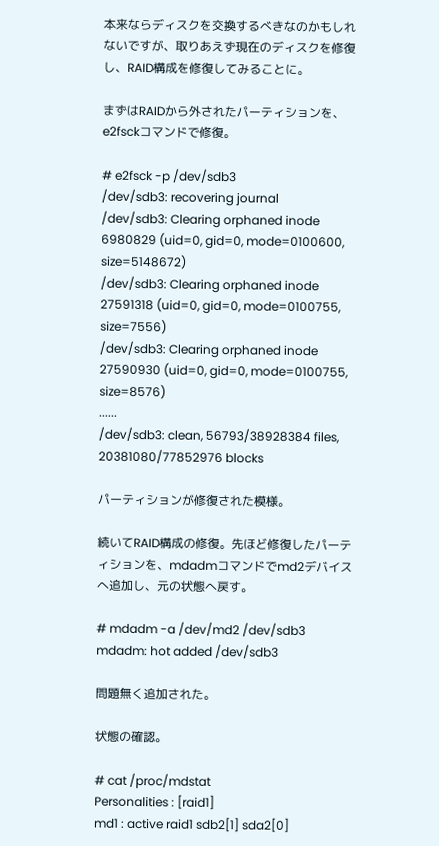本来ならディスクを交換するべきなのかもしれないですが、取りあえず現在のディスクを修復し、RAID構成を修復してみることに。

まずはRAIDから外されたパーティションを、e2fsckコマンドで修復。

# e2fsck -p /dev/sdb3
/dev/sdb3: recovering journal
/dev/sdb3: Clearing orphaned inode 6980829 (uid=0, gid=0, mode=0100600, size=5148672)
/dev/sdb3: Clearing orphaned inode 27591318 (uid=0, gid=0, mode=0100755, size=7556)
/dev/sdb3: Clearing orphaned inode 27590930 (uid=0, gid=0, mode=0100755, size=8576)
......
/dev/sdb3: clean, 56793/38928384 files, 20381080/77852976 blocks

パーティションが修復された模様。

続いてRAID構成の修復。先ほど修復したパーティションを、mdadmコマンドでmd2デバイスへ追加し、元の状態へ戻す。

# mdadm -a /dev/md2 /dev/sdb3
mdadm: hot added /dev/sdb3

問題無く追加された。

状態の確認。

# cat /proc/mdstat
Personalities : [raid1]
md1 : active raid1 sdb2[1] sda2[0]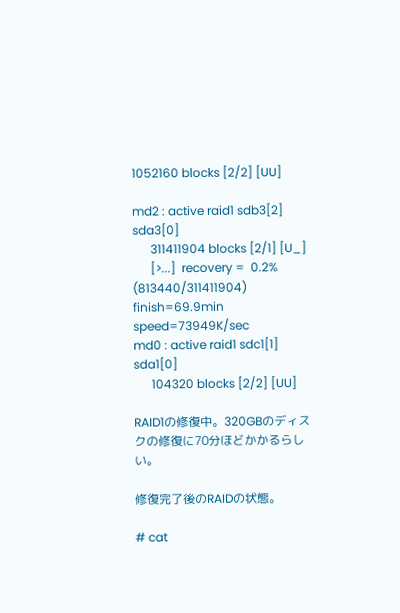1052160 blocks [2/2] [UU]

md2 : active raid1 sdb3[2] sda3[0]
      311411904 blocks [2/1] [U_]
      [>...]  recovery =  0.2% (813440/311411904) finish=69.9min speed=73949K/sec
md0 : active raid1 sdc1[1] sda1[0]
      104320 blocks [2/2] [UU]

RAID1の修復中。320GBのディスクの修復に70分ほどかかるらしい。

修復完了後のRAIDの状態。

# cat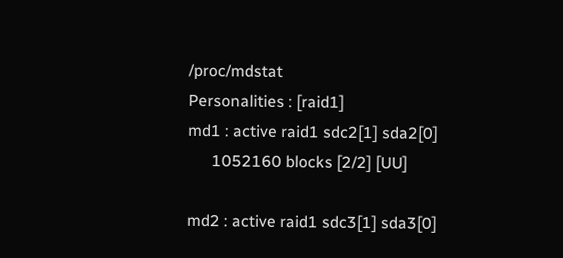/proc/mdstat
Personalities : [raid1]
md1 : active raid1 sdc2[1] sda2[0]
      1052160 blocks [2/2] [UU]

md2 : active raid1 sdc3[1] sda3[0]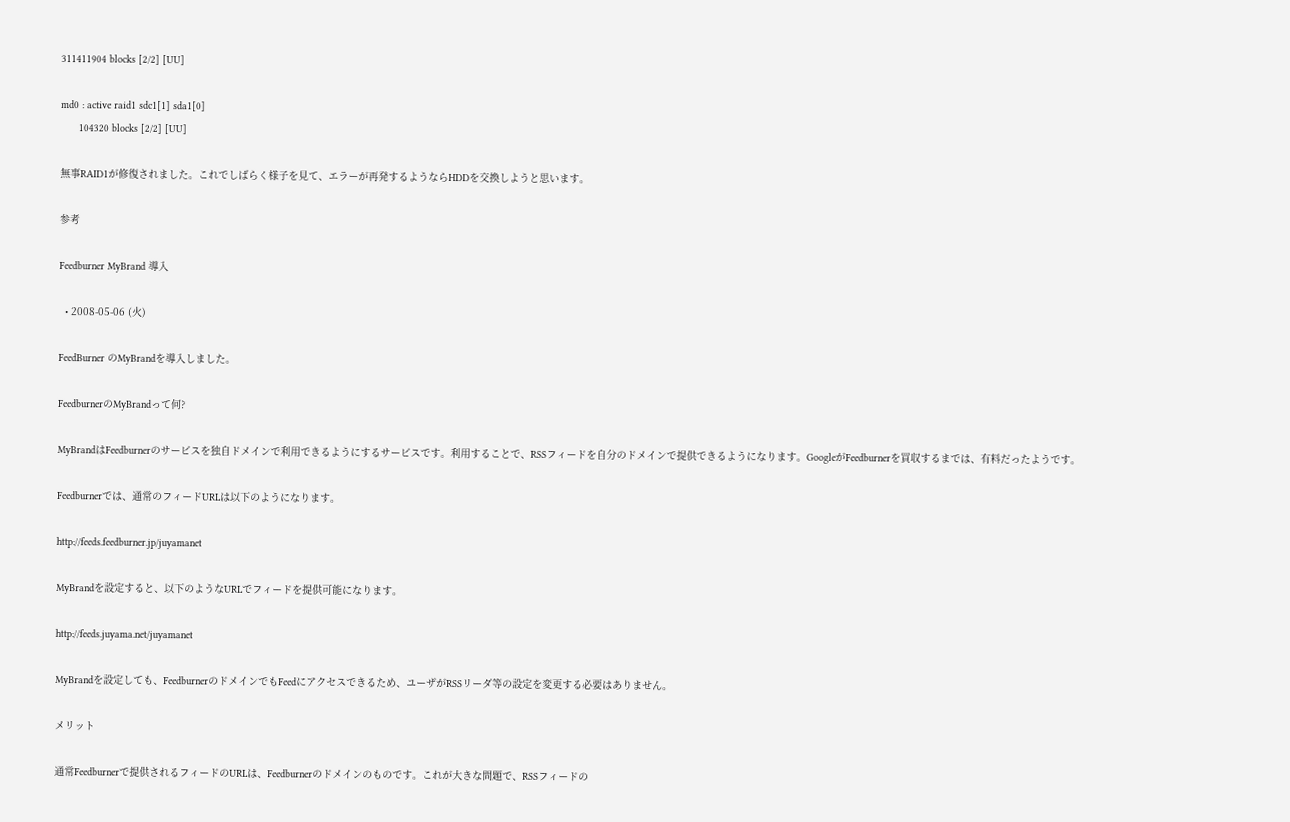311411904 blocks [2/2] [UU]

md0 : active raid1 sdc1[1] sda1[0]
      104320 blocks [2/2] [UU]

無事RAID1が修復されました。これでしばらく様子を見て、エラーが再発するようならHDDを交換しようと思います。

参考

Feedburner MyBrand 導入

  • 2008-05-06 (火)

FeedBurner のMyBrandを導入しました。

FeedburnerのMyBrandって何?

MyBrandはFeedburnerのサービスを独自ドメインで利用できるようにするサービスです。利用することで、RSSフィードを自分のドメインで提供できるようになります。GoogleがFeedburnerを買収するまでは、有料だったようです。

Feedburnerでは、通常のフィードURLは以下のようになります。

http://feeds.feedburner.jp/juyamanet

MyBrandを設定すると、以下のようなURLでフィードを提供可能になります。

http://feeds.juyama.net/juyamanet

MyBrandを設定しても、FeedburnerのドメインでもFeedにアクセスできるため、ユーザがRSSリーダ等の設定を変更する必要はありません。

メリット

通常Feedburnerで提供されるフィードのURLは、Feedburnerのドメインのものです。これが大きな問題で、RSSフィードの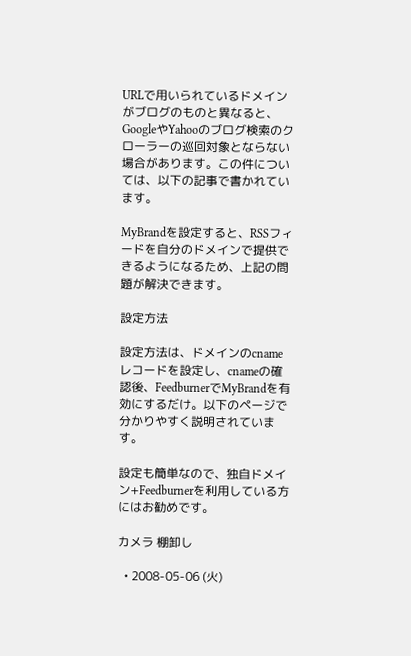URLで用いられているドメインがブログのものと異なると、GoogleやYahooのブログ検索のクローラーの巡回対象とならない場合があります。この件については、以下の記事で書かれています。

MyBrandを設定すると、RSSフィードを自分のドメインで提供できるようになるため、上記の問題が解決できます。

設定方法

設定方法は、ドメインのcnameレコードを設定し、cnameの確認後、FeedburnerでMyBrandを有効にするだけ。以下のページで分かりやすく説明されています。

設定も簡単なので、独自ドメイン+Feedburnerを利用している方にはお勧めです。

カメラ 棚卸し

  • 2008-05-06 (火)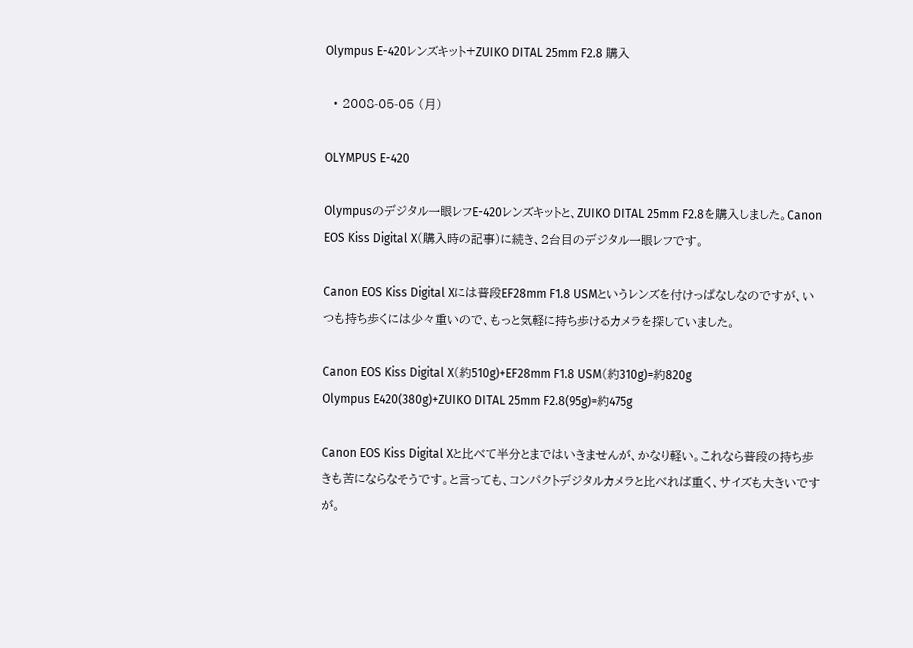Olympus E-420レンズキット+ZUIKO DITAL 25mm F2.8 購入

  • 2008-05-05 (月)

OLYMPUS E-420

Olympusのデジタル一眼レフE-420レンズキットと、ZUIKO DITAL 25mm F2.8を購入しました。Canon EOS Kiss Digital X(購入時の記事)に続き、2台目のデジタル一眼レフです。

Canon EOS Kiss Digital Xには普段EF28mm F1.8 USMというレンズを付けっぱなしなのですが、いつも持ち歩くには少々重いので、もっと気軽に持ち歩けるカメラを探していました。

Canon EOS Kiss Digital X(約510g)+EF28mm F1.8 USM(約310g)=約820g
Olympus E420(380g)+ZUIKO DITAL 25mm F2.8(95g)=約475g

Canon EOS Kiss Digital Xと比べて半分とまではいきませんが、かなり軽い。これなら普段の持ち歩きも苦にならなそうです。と言っても、コンパクトデジタルカメラと比べれば重く、サイズも大きいですが。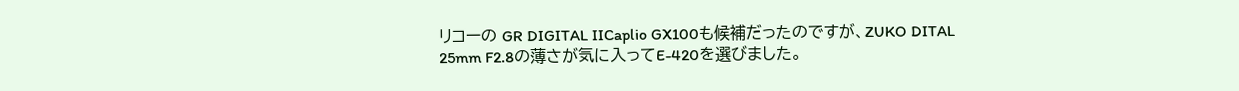リコーの GR DIGITAL IICaplio GX100も候補だったのですが、ZUKO DITAL 25mm F2.8の薄さが気に入ってE-420を選びました。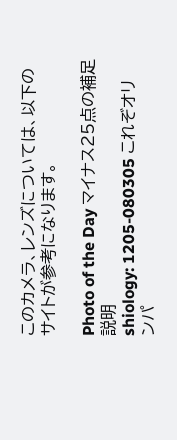このカメラ、レンズについては、以下のサイトが参考になります。

Photo of the Day マイナス25点の補足説明
shiology: 1205-080305 これぞオリンパ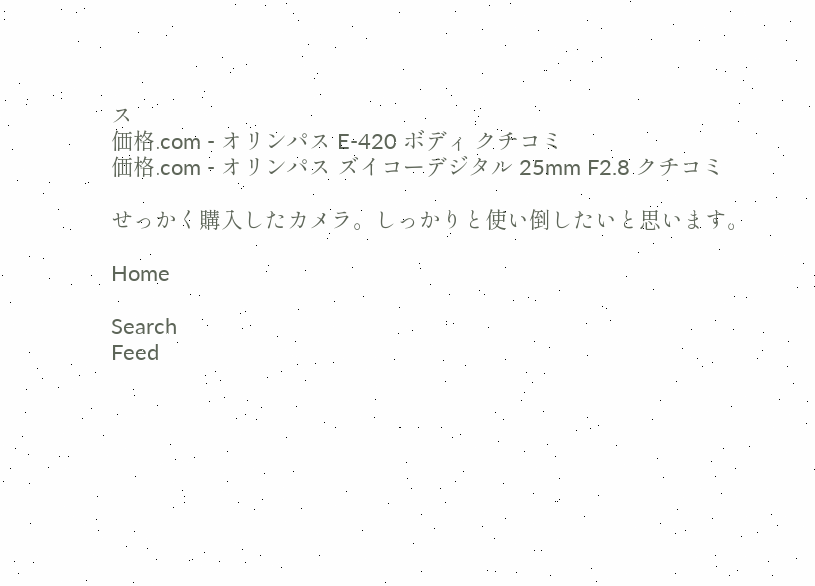ス
価格.com - オリンパス E-420 ボディ クチコミ
価格.com - オリンパス ズイコーデジタル 25mm F2.8 クチコミ

せっかく購入したカメラ。しっかりと使い倒したいと思います。

Home

Search
Feed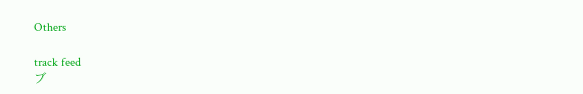Others

track feed
ブ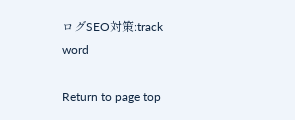ログSEO対策:track word

Return to page top